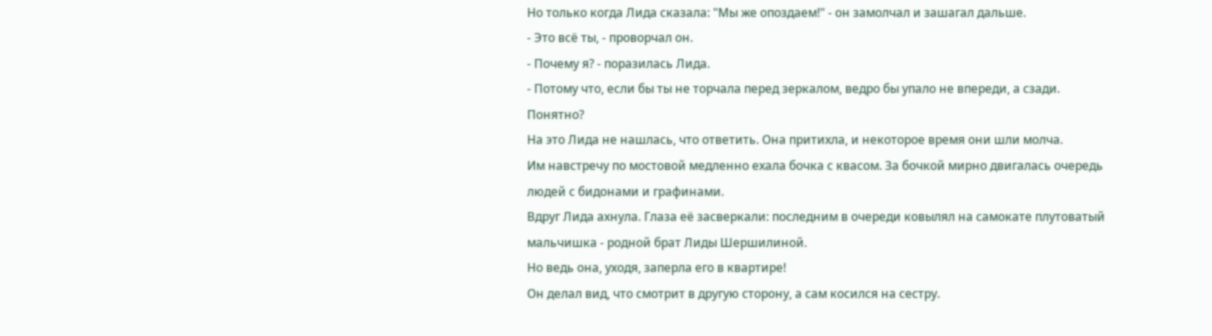Но только когда Лида сказала: "Мы же опоздаем!" - он замолчал и зашагал дальше.
- Это всё ты, - проворчал он.
- Почему я? - поразилась Лида.
- Потому что, если бы ты не торчала перед зеркалом, ведро бы упало не впереди, а сзади. Понятно?
На это Лида не нашлась, что ответить. Она притихла, и некоторое время они шли молча.
Им навстречу по мостовой медленно ехала бочка с квасом. За бочкой мирно двигалась очередь людей с бидонами и графинами.
Вдруг Лида ахнула. Глаза её засверкали: последним в очереди ковылял на самокате плутоватый мальчишка - родной брат Лиды Шершилиной.
Но ведь она, уходя, заперла его в квартире!
Он делал вид, что смотрит в другую сторону, а сам косился на сестру.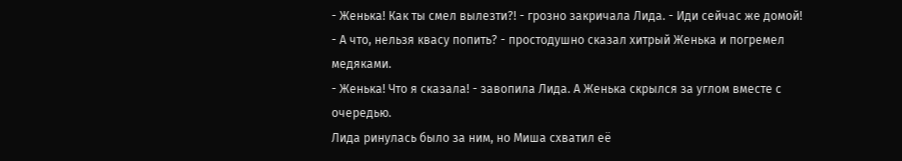- Женька! Как ты смел вылезти?! - грозно закричала Лида. - Иди сейчас же домой!
- А что, нельзя квасу попить? - простодушно сказал хитрый Женька и погремел медяками.
- Женька! Что я сказала! - завопила Лида. А Женька скрылся за углом вместе с очередью.
Лида ринулась было за ним, но Миша схватил её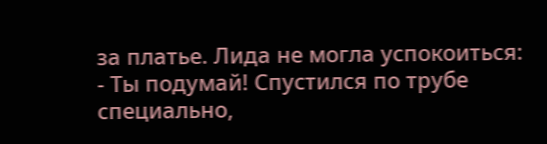за платье. Лида не могла успокоиться:
- Ты подумай! Спустился по трубе специально,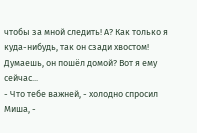чтобы за мной следить! А? Как только я куда-нибудь, так он сзади хвостом! Думаешь, он пошёл домой? Вот я ему сейчас...
- Что тебе важней, - холодно спросил Миша, -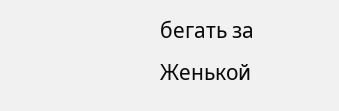бегать за Женькой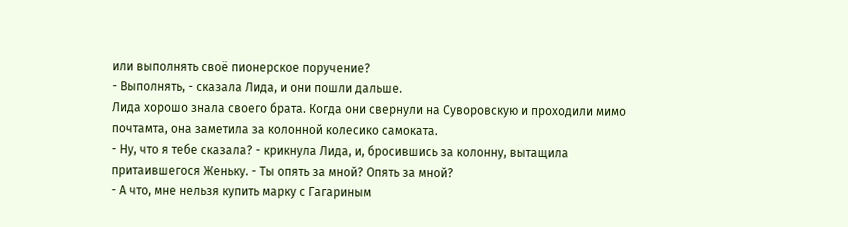или выполнять своё пионерское поручение?
- Выполнять, - сказала Лида, и они пошли дальше.
Лида хорошо знала своего брата. Когда они свернули на Суворовскую и проходили мимо почтамта, она заметила за колонной колесико самоката.
- Ну, что я тебе сказала? - крикнула Лида, и, бросившись за колонну, вытащила притаившегося Женьку. - Ты опять за мной? Опять за мной?
- А что, мне нельзя купить марку с Гагариным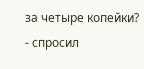за четыре копейки? - спросил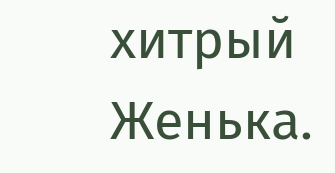хитрый Женька.